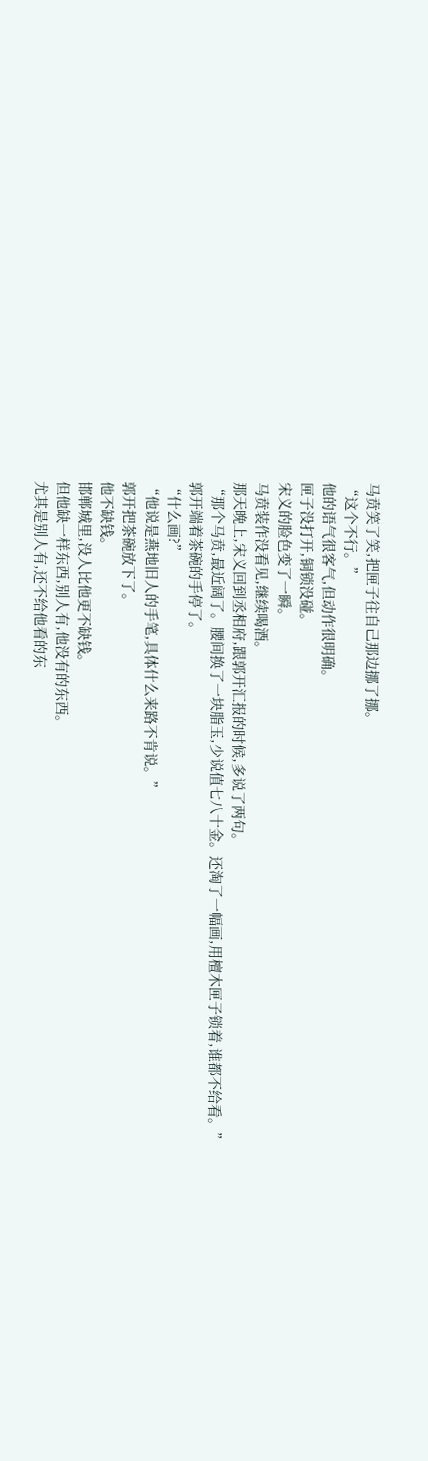马贲笑了笑,把匣子往自己那边挪了挪。
“这个不行。”
他的语气很客气,但动作很明确。
匣子没打开,铜锁没碰。
宋义的脸色变了一瞬。
马贲装作没看见,继续喝酒。
那天晚上,宋义回到丞相府,跟郭开汇报的时候,多说了两句。
“那个马贲,最近阔了。腰间换了一块脂玉,少说值七八十金。还淘了一幅画,用檀木匣子锁着,谁都不给看。”
郭开端着茶碗的手停了。
“什么画?”
“他说是燕地旧人的手笔,具体什么来路不肯说。”
郭开把茶碗放下了。
他不缺钱。
邯郸城里,没人比他更不缺钱。
但他缺一样东西,别人有,他没有的东西。
尤其是别人有,还不给他看的东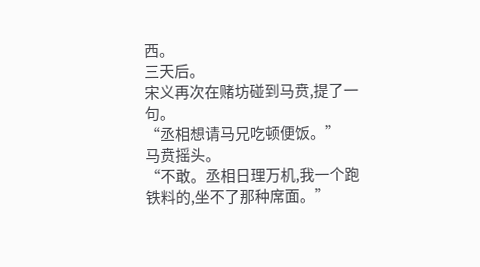西。
三天后。
宋义再次在赌坊碰到马贲,提了一句。
“丞相想请马兄吃顿便饭。”
马贲摇头。
“不敢。丞相日理万机,我一个跑铁料的,坐不了那种席面。”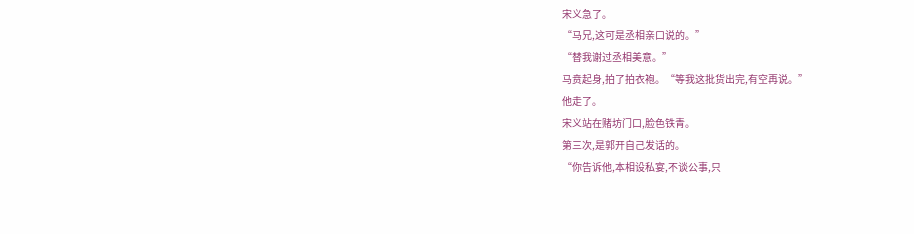宋义急了。
“马兄,这可是丞相亲口说的。”
“替我谢过丞相美意。”
马贲起身,拍了拍衣袍。“等我这批货出完,有空再说。”
他走了。
宋义站在赌坊门口,脸色铁青。
第三次,是郭开自己发话的。
“你告诉他,本相设私宴,不谈公事,只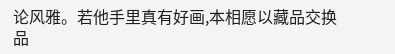论风雅。若他手里真有好画,本相愿以藏品交换品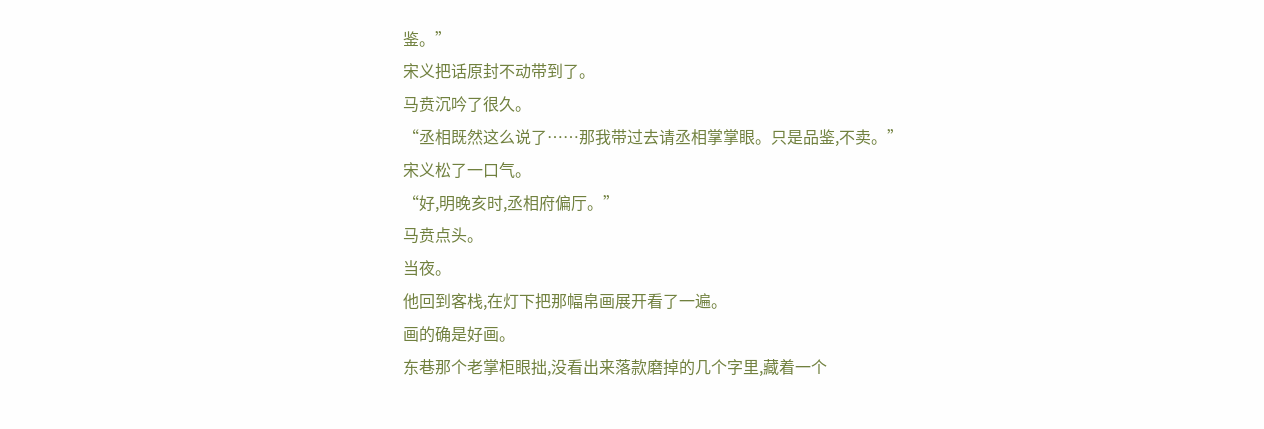鉴。”
宋义把话原封不动带到了。
马贲沉吟了很久。
“丞相既然这么说了……那我带过去请丞相掌掌眼。只是品鉴,不卖。”
宋义松了一口气。
“好,明晚亥时,丞相府偏厅。”
马贲点头。
当夜。
他回到客栈,在灯下把那幅帛画展开看了一遍。
画的确是好画。
东巷那个老掌柜眼拙,没看出来落款磨掉的几个字里,藏着一个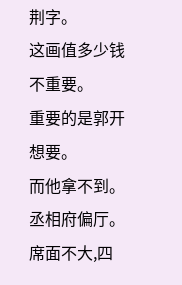荆字。
这画值多少钱不重要。
重要的是郭开想要。
而他拿不到。
丞相府偏厅。
席面不大,四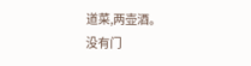道菜,两壶酒。
没有门